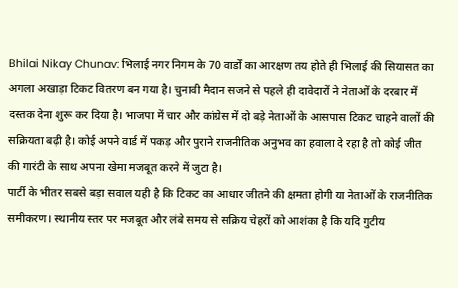Bhilai Nikay Chunav: भिलाई नगर निगम के 70 वार्डों का आरक्षण तय होते ही भिलाई की सियासत का अगला अखाड़ा टिकट वितरण बन गया है। चुनावी मैदान सजने से पहले ही दावेदारों ने नेताओं के दरबार में दस्तक देना शुरू कर दिया है। भाजपा में चार और कांग्रेस में दो बड़े नेताओं के आसपास टिकट चाहने वालों की सक्रियता बढ़ी है। कोई अपने वार्ड में पकड़ और पुराने राजनीतिक अनुभव का हवाला दे रहा है तो कोई जीत की गारंटी के साथ अपना खेमा मजबूत करने में जुटा है।
पार्टी के भीतर सबसे बड़ा सवाल यही है कि टिकट का आधार जीतने की क्षमता होगी या नेताओं के राजनीतिक समीकरण। स्थानीय स्तर पर मजबूत और लंबे समय से सक्रिय चेहरों को आशंका है कि यदि गुटीय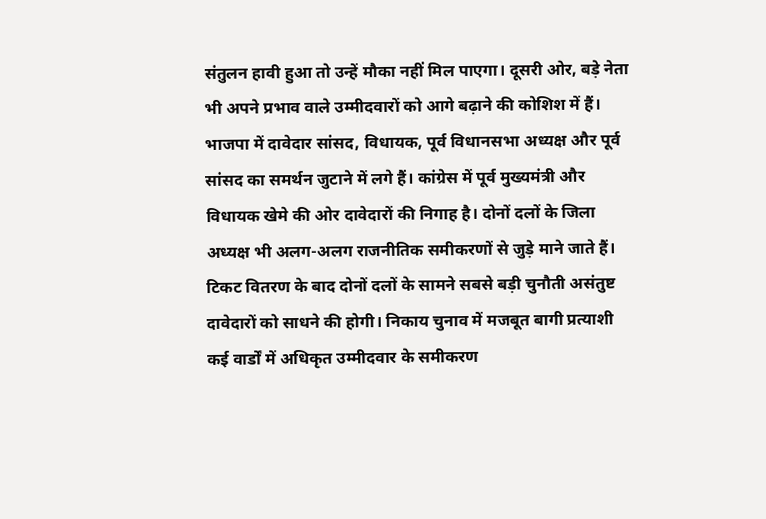संतुलन हावी हुआ तो उन्हें मौका नहीं मिल पाएगा। दूसरी ओर, बड़े नेता भी अपने प्रभाव वाले उम्मीदवारों को आगे बढ़ाने की कोशिश में हैं। भाजपा में दावेदार सांसद, विधायक, पूर्व विधानसभा अध्यक्ष और पूर्व सांसद का समर्थन जुटाने में लगे हैं। कांग्रेस में पूर्व मुख्यमंत्री और विधायक खेमे की ओर दावेदारों की निगाह है। दोनों दलों के जिला अध्यक्ष भी अलग-अलग राजनीतिक समीकरणों से जुड़े माने जाते हैं।
टिकट वितरण के बाद दोनों दलों के सामने सबसे बड़ी चुनौती असंतुष्ट दावेदारों को साधने की होगी। निकाय चुनाव में मजबूत बागी प्रत्याशी कई वार्डों में अधिकृत उम्मीदवार के समीकरण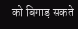को बिगाड़ सकते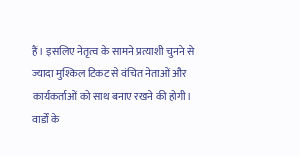हैं। इसलिए नेतृत्व के सामने प्रत्याशी चुनने से ज्यादा मुश्किल टिकट से वंचित नेताओं और कार्यकर्ताओं को साथ बनाए रखने की होगी।
वार्डों के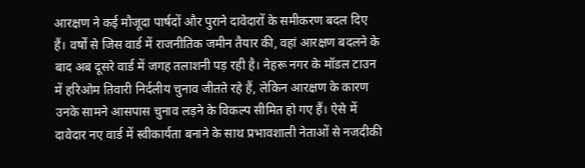आरक्षण ने कई मौजूदा पार्षदों और पुराने दावेदारों के समीकरण बदल दिए हैं। वर्षों से जिस वार्ड में राजनीतिक जमीन तैयार की, वहां आरक्षण बदलने के बाद अब दूसरे वार्ड में जगह तलाशनी पड़ रही है। नेहरू नगर के मॉडल टाउन में हरिओम तिवारी निर्दलीय चुनाव जीतते रहे हैं, लेकिन आरक्षण के कारण उनके सामने आसपास चुनाव लड़ने के विकल्प सीमित हो गए हैं। ऐसे में दावेदार नए वार्ड में स्वीकार्यता बनाने के साथ प्रभावशाली नेताओं से नजदीकी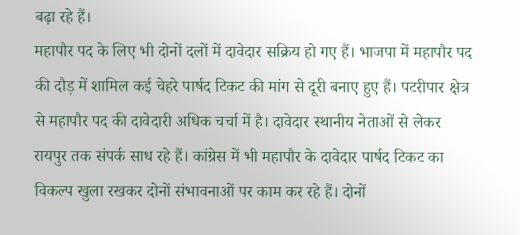बढ़ा रहे हैं।
महापौर पद के लिए भी दोनों दलों में दावेदार सक्रिय हो गए हैं। भाजपा में महापौर पद की दौड़ में शामिल कई चेहरे पार्षद टिकट की मांग से दूरी बनाए हुए हैं। पटरीपार क्षेत्र से महापौर पद की दावेदारी अधिक चर्चा में है। दावेदार स्थानीय नेताओं से लेकर रायपुर तक संपर्क साध रहे हैं। कांग्रेस में भी महापौर के दावेदार पार्षद टिकट का विकल्प खुला रखकर दोनों संभावनाओं पर काम कर रहे हैं। दोनों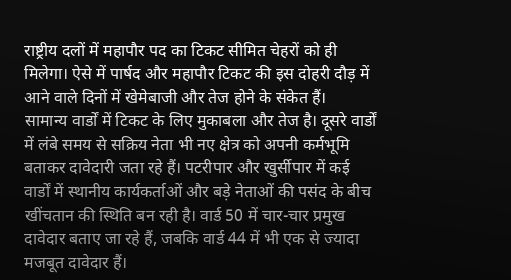राष्ट्रीय दलों में महापौर पद का टिकट सीमित चेहरों को ही मिलेगा। ऐसे में पार्षद और महापौर टिकट की इस दोहरी दौड़ में आने वाले दिनों में खेमेबाजी और तेज होने के संकेत हैं।
सामान्य वार्डों में टिकट के लिए मुकाबला और तेज है। दूसरे वार्डों में लंबे समय से सक्रिय नेता भी नए क्षेत्र को अपनी कर्मभूमि बताकर दावेदारी जता रहे हैं। पटरीपार और खुर्सीपार में कई वार्डों में स्थानीय कार्यकर्ताओं और बड़े नेताओं की पसंद के बीच खींचतान की स्थिति बन रही है। वार्ड 50 में चार-चार प्रमुख दावेदार बताए जा रहे हैं, जबकि वार्ड 44 में भी एक से ज्यादा मजबूत दावेदार हैं।